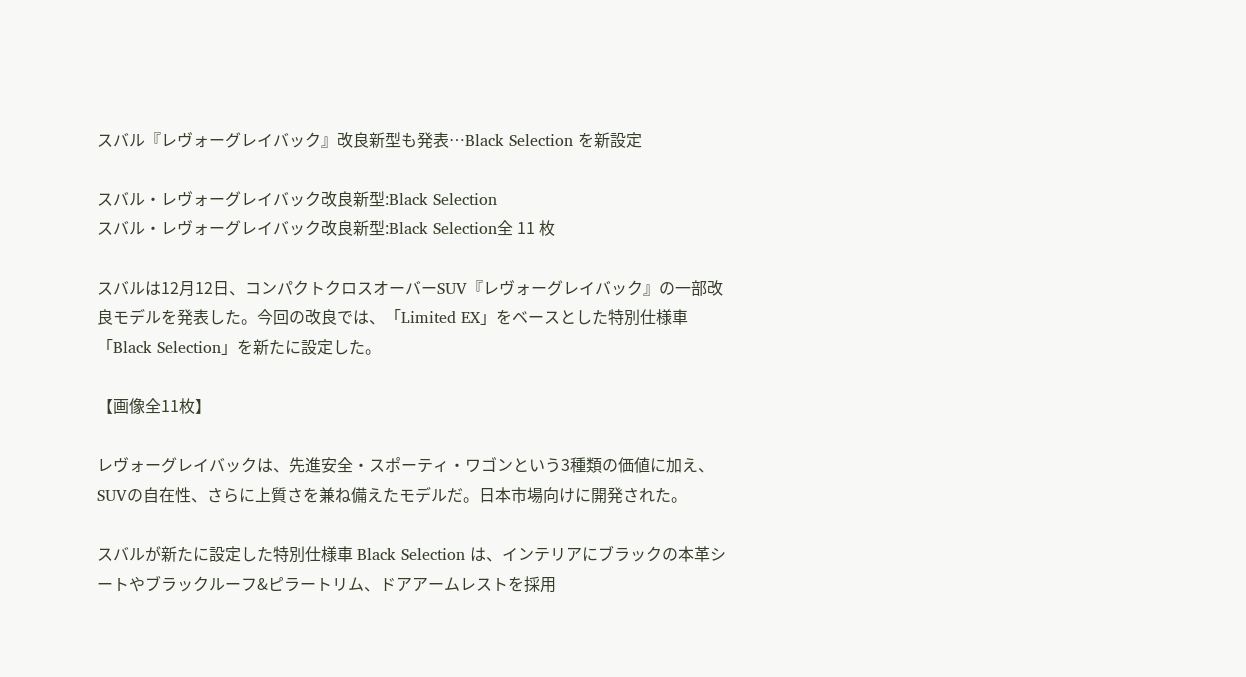スバル『レヴォーグレイバック』改良新型も発表…Black Selection を新設定

スバル・レヴォーグレイバック改良新型:Black Selection
スバル・レヴォーグレイバック改良新型:Black Selection全 11 枚

スバルは12月12日、コンパクトクロスオーバーSUV『レヴォーグレイバック』の一部改良モデルを発表した。今回の改良では、「Limited EX」をベースとした特別仕様車「Black Selection」を新たに設定した。

【画像全11枚】

レヴォーグレイバックは、先進安全・スポーティ・ワゴンという3種類の価値に加え、SUVの自在性、さらに上質さを兼ね備えたモデルだ。日本市場向けに開発された。

スバルが新たに設定した特別仕様車 Black Selection は、インテリアにブラックの本革シートやブラックルーフ&ピラートリム、ドアアームレストを採用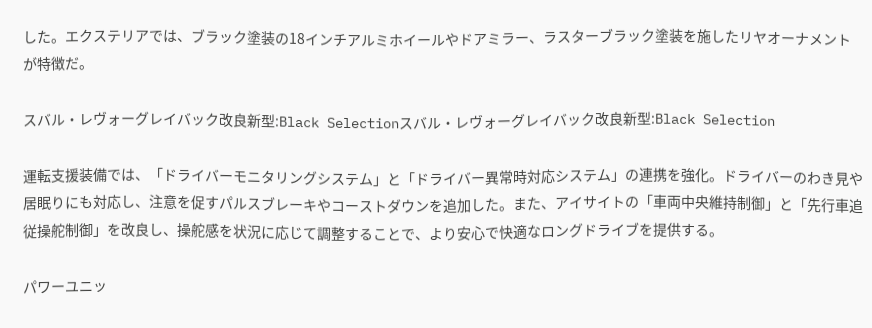した。エクステリアでは、ブラック塗装の18インチアルミホイールやドアミラー、ラスターブラック塗装を施したリヤオーナメントが特徴だ。

スバル・レヴォーグレイバック改良新型:Black Selectionスバル・レヴォーグレイバック改良新型:Black Selection

運転支援装備では、「ドライバーモニタリングシステム」と「ドライバー異常時対応システム」の連携を強化。ドライバーのわき見や居眠りにも対応し、注意を促すパルスブレーキやコーストダウンを追加した。また、アイサイトの「車両中央維持制御」と「先行車追従操舵制御」を改良し、操舵感を状況に応じて調整することで、より安心で快適なロングドライブを提供する。

パワーユニッ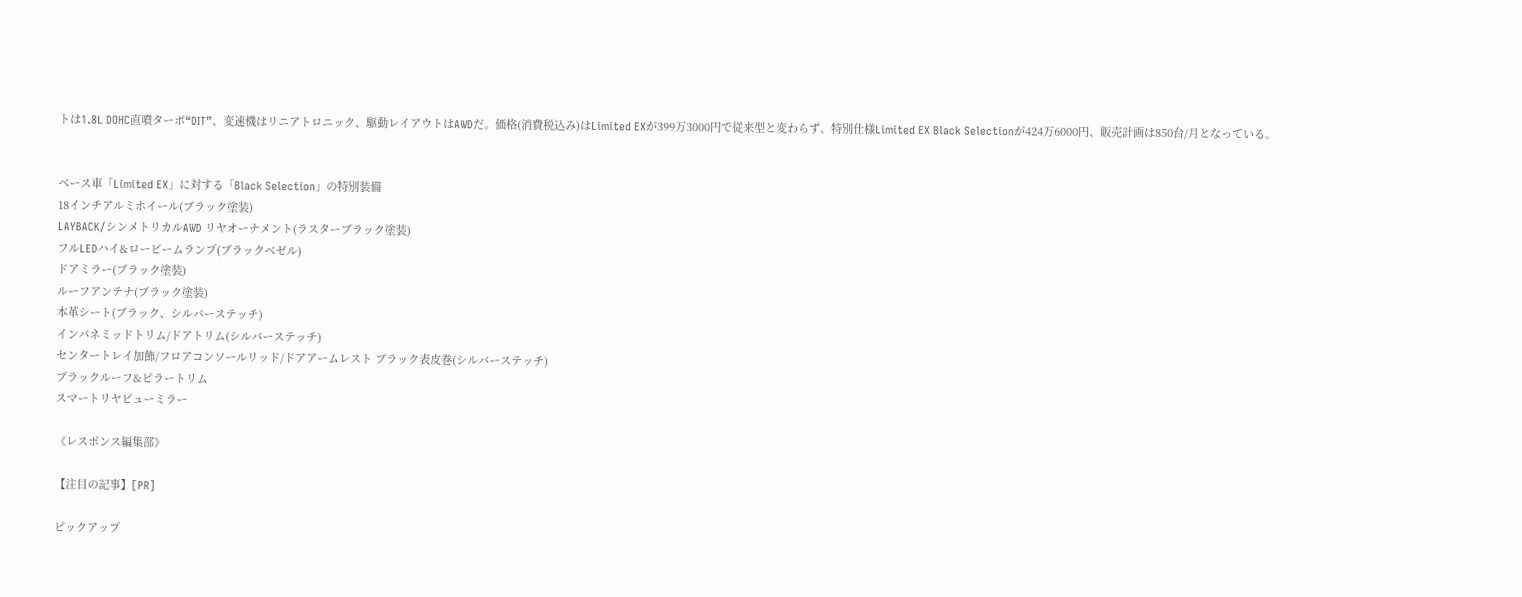トは1.8L DOHC直噴ターボ“DIT”、変速機はリニアトロニック、駆動レイアウトはAWDだ。価格(消費税込み)はLimited EXが399万3000円で従来型と変わらず、特別仕様Limited EX Black Selectionが424万6000円、販売計画は850台/月となっている。


ベース車「Limited EX」に対する「Black Selection」の特別装備
18インチアルミホイール(ブラック塗装)
LAYBACK/シンメトリカルAWD リヤオーナメント(ラスターブラック塗装)
フルLEDハイ&ロービームランプ(ブラックベゼル)
ドアミラー(ブラック塗装)
ルーフアンテナ(ブラック塗装)
本革シート(ブラック、シルバーステッチ)
インパネミッドトリム/ドアトリム(シルバーステッチ)
センタートレイ加飾/フロアコンソールリッド/ドアアームレスト ブラック表皮巻(シルバーステッチ)
ブラックルーフ&ピラートリム
スマートリヤビューミラー

《レスポンス編集部》

【注目の記事】[PR]

ピックアップ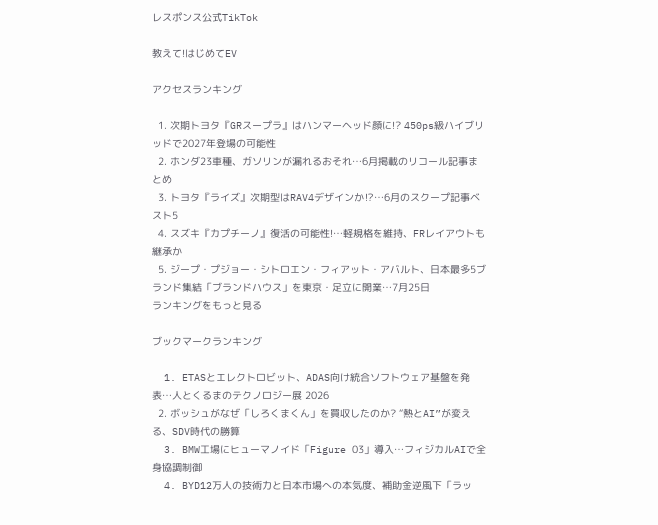レスポンス公式TikTok

教えて!はじめてEV

アクセスランキング

  1. 次期トヨタ『GRスープラ』はハンマーヘッド顔に!? 450ps級ハイブリッドで2027年登場の可能性
  2. ホンダ23車種、ガソリンが漏れるおそれ…6月掲載のリコール記事まとめ
  3. トヨタ『ライズ』次期型はRAV4デザインか⁉…6月のスクープ記事ベスト5
  4. スズキ『カプチーノ』復活の可能性!…軽規格を維持、FRレイアウトも継承か
  5. ジープ・プジョー・シトロエン・フィアット・アバルト、日本最多5ブランド集結「ブランドハウス」を東京・足立に開業…7月25日
ランキングをもっと見る

ブックマークランキング

  1. ETASとエレクトロビット、ADAS向け統合ソフトウェア基盤を発表…人とくるまのテクノロジー展 2026
  2. ボッシュがなぜ「しろくまくん」を買収したのか? “熱とAI”が変える、SDV時代の勝算
  3. BMW工場にヒューマノイド「Figure 03」導入…フィジカルAIで全身協調制御
  4. BYD12万人の技術力と日本市場への本気度、補助金逆風下「ラッ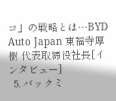コ」の戦略とは…BYD Auto Japan 東福寺厚樹 代表取締役社長[インタビュー]
  5. バックミ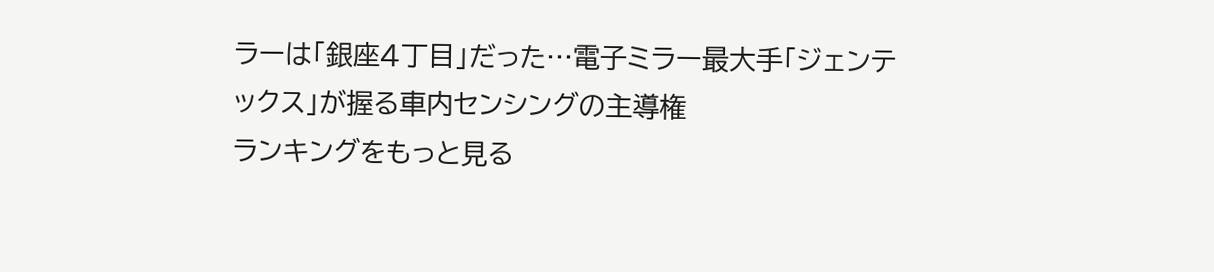ラーは「銀座4丁目」だった…電子ミラー最大手「ジェンテックス」が握る車内センシングの主導権
ランキングをもっと見る